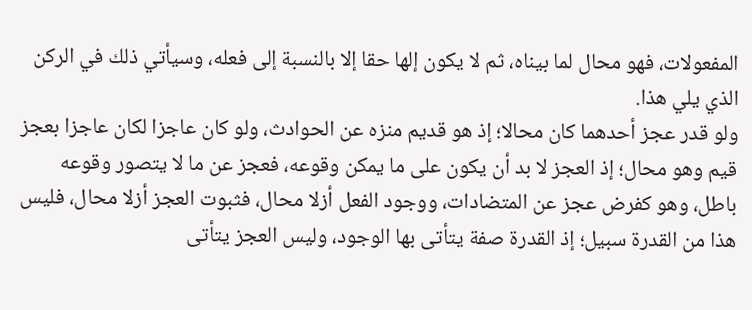المفعولات، فهو محال لما بيناه، ثم لا يكون إلها حقا إلا بالنسبة إلى فعله، وسيأتي ذلك في الركن الذي يلي هذا.
ولو قدر عجز أحدهما كان محالا؛ إذ هو قديم منزه عن الحوادث، ولو كان عاجزا لكان عاجزا بعجز قيم وهو محال؛ إذ العجز لا بد أن يكون على ما يمكن وقوعه، فعجز عن ما لا يتصور وقوعه باطل، وهو كفرض عجز عن المتضادات، ووجود الفعل أزلا محال، فثبوت العجز أزلا محال، فليس هذا من القدرة سبيل؛ إذ القدرة صفة يتأتى بها الوجود، وليس العجز يتأتى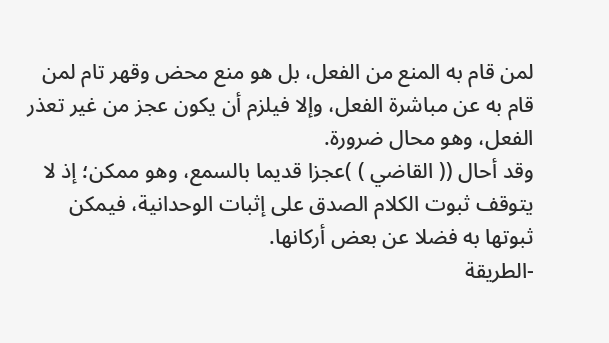لمن قام به المنع من الفعل، بل هو منع محض وقهر تام لمن قام به عن مباشرة الفعل، وإلا فيلزم أن يكون عجز من غير تعذر الفعل، وهو محال ضرورة.
وقد أحال (( القاضي ) )عجزا قديما بالسمع، وهو ممكن؛ إذ لا يتوقف ثبوت الكلام الصدق على إثبات الوحدانية، فيمكن ثبوتها به فضلا عن بعض أركانها.
-الطريقة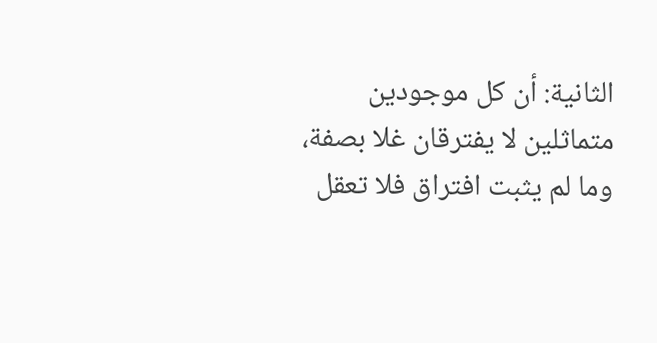الثانية: أن كل موجودين متماثلين لا يفترقان غلا بصفة، وما لم يثبت افتراق فلا تعقل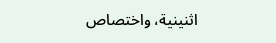اثنينية، واختصاص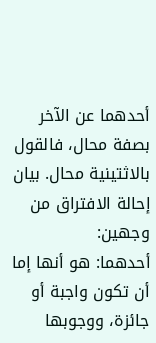أحدهما عن الآخر بصفة محال، فالقول بالاثتينية محال. بيان إحالة الافتراق من وجهين:
أحدهما: هو أنها إما أن تكون واجبة أو جائزة، ووجوبها